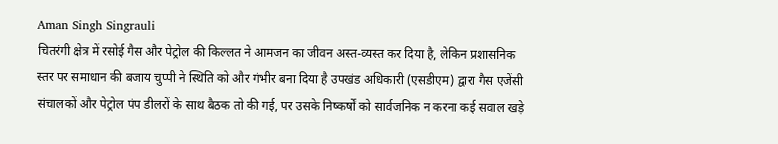Aman Singh Singrauli
चितरंगी क्षेत्र में रसोई गैस और पेट्रोल की किल्लत ने आमजन का जीवन अस्त-व्यस्त कर दिया है, लेकिन प्रशासनिक स्तर पर समाधान की बजाय चुप्पी ने स्थिति को और गंभीर बना दिया है उपखंड अधिकारी (एसडीएम) द्वारा गैस एजेंसी संचालकों और पेट्रोल पंप डीलरों के साथ बैठक तो की गई, पर उसके निष्कर्षों को सार्वजनिक न करना कई सवाल खड़े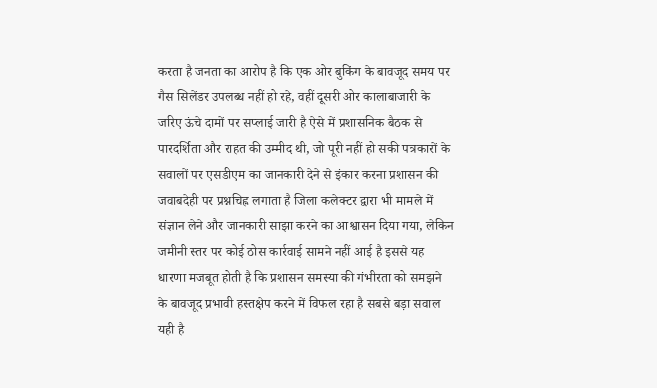करता है जनता का आरोप है कि एक ओर बुकिंग के बावजूद समय पर गैस सिलेंडर उपलब्ध नहीं हो रहे, वहीं दूसरी ओर कालाबाजारी के जरिए ऊंचे दामों पर सप्लाई जारी है ऐसे में प्रशासनिक बैठक से पारदर्शिता और राहत की उम्मीद थी, जो पूरी नहीं हो सकी पत्रकारों के सवालों पर एसडीएम का जानकारी देने से इंकार करना प्रशासन की जवाबदेही पर प्रश्नचिह्न लगाता है जिला कलेक्टर द्वारा भी मामले में संज्ञान लेने और जानकारी साझा करने का आश्वासन दिया गया, लेकिन जमीनी स्तर पर कोई ठोस कार्रवाई सामने नहीं आई है इससे यह धारणा मजबूत होती है कि प्रशासन समस्या की गंभीरता को समझने के बावजूद प्रभावी हस्तक्षेप करने में विफल रहा है सबसे बड़ा सवाल यही है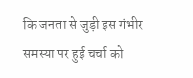कि जनता से जुड़ी इस गंभीर समस्या पर हुई चर्चा को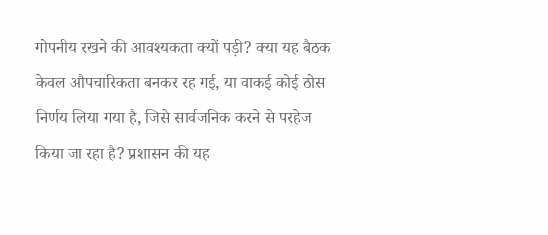गोपनीय रखने की आवश्यकता क्यों पड़ी? क्या यह बैठक केवल औपचारिकता बनकर रह गई, या वाकई कोई ठोस निर्णय लिया गया है, जिसे सार्वजनिक करने से परहेज किया जा रहा है? प्रशासन की यह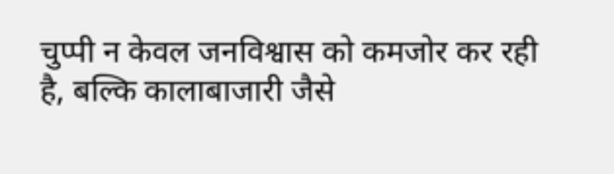चुप्पी न केवल जनविश्वास को कमजोर कर रही है, बल्कि कालाबाजारी जैसे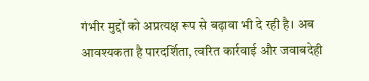गंभीर मुद्दों को अप्रत्यक्ष रूप से बढ़ावा भी दे रही है। अब आवश्यकता है पारदर्शिता, त्वरित कार्रवाई और जवाबदेही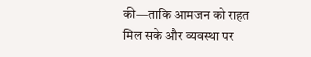की—ताकि आमजन को राहत मिल सके और व्यवस्था पर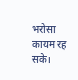भरोसा कायम रह सके।